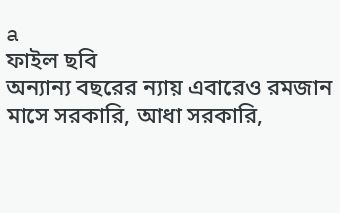a
ফাইল ছবি
অন্যান্য বছরের ন্যায় এবারেও রমজান মাসে সরকারি, আধা সরকারি,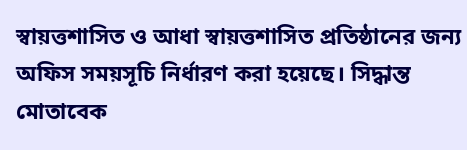স্বায়ত্তশাসিত ও আধা স্বায়ত্তশাসিত প্রতিষ্ঠানের জন্য অফিস সময়সূচি নির্ধারণ করা হয়েছে। সিদ্ধান্ত মোতাবেক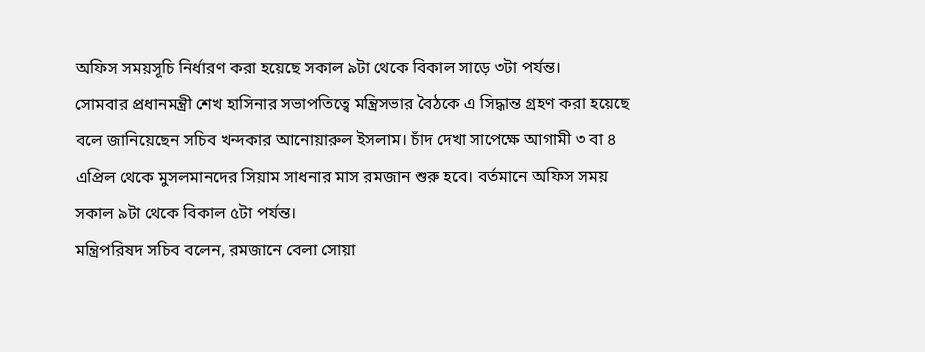অফিস সময়সূচি নির্ধারণ করা হয়েছে সকাল ৯টা থেকে বিকাল সাড়ে ৩টা পর্যন্ত।
সোমবার প্রধানমন্ত্রী শেখ হাসিনার সভাপতিত্বে মন্ত্রিসভার বৈঠকে এ সিদ্ধান্ত গ্রহণ করা হয়েছে বলে জানিয়েছেন সচিব খন্দকার আনোয়ারুল ইসলাম। চাঁদ দেখা সাপেক্ষে আগামী ৩ বা ৪ এপ্রিল থেকে মুসলমানদের সিয়াম সাধনার মাস রমজান শুরু হবে। বর্তমানে অফিস সময় সকাল ৯টা থেকে বিকাল ৫টা পর্যন্ত।
মন্ত্রিপরিষদ সচিব বলেন, রমজানে বেলা সোয়া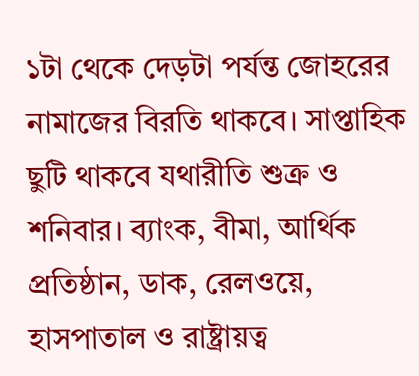১টা থেকে দেড়টা পর্যন্ত জোহরের নামাজের বিরতি থাকবে। সাপ্তাহিক ছুটি থাকবে যথারীতি শুক্র ও শনিবার। ব্যাংক, বীমা, আর্থিক প্রতিষ্ঠান, ডাক, রেলওয়ে, হাসপাতাল ও রাষ্ট্রায়ত্ব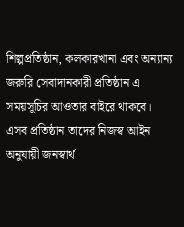শিল্পপ্রতিষ্ঠান, কলকারখানা এবং অন্যান্য জরুরি সেবাদানকারী প্রতিষ্ঠান এ সময়সূচির আওতার বাইরে থাকবে।
এসব প্রতিষ্ঠান তাদের নিজস্ব আইন অনুযায়ী জনস্বার্থ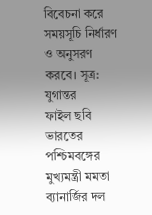বিবেচনা করে সময়সূচি নির্ধারণ ও অনুসরণ করবে। সূত্র: যুগান্তর
ফাইল ছবি
ভারতের পশ্চিমবঙ্গের মুখ্যমন্ত্রী মমতা ব্যানার্জির দল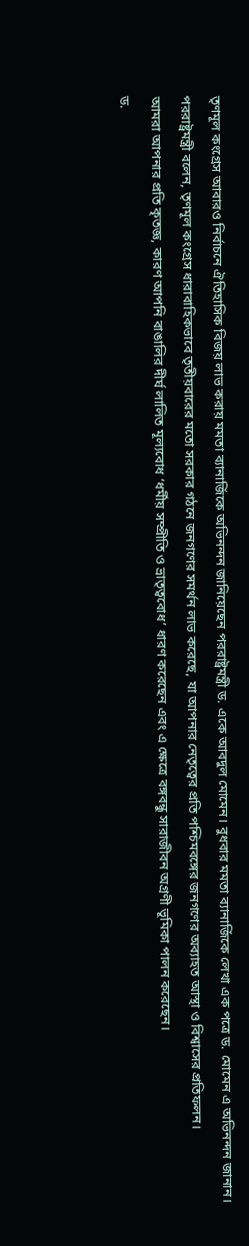তৃণমূল কংগ্রেস আবারও নির্বাচনে ঐতিহাসিক বিজয় লাভ করায় মমতা ব্যানার্জিকে অভিনন্দন জানিয়েছেন পররাষ্ট্রমন্ত্রী ড. একে আবদুল মোমেন। বুধবার মমতা ব্যানার্জিকে লেখা এক পত্রে ড. মোমেন এ অভিনন্দন জানান।
পররাষ্ট্রমন্ত্রী বলেন, তৃণমূল কংগ্রেস ধারাবাহিকভাবে তৃতীয়বারের মতো সরকার গঠনে জনগণের সমর্থন লাভ করেছে, যা আপনার নেতৃত্বের প্রতি পশ্চিমবঙ্গের জনগণের অব্যাহত আস্থা ও বিশ্বাসের প্রতিফলন।
আমরা আপনার প্রতি কৃতজ্ঞ, কারণ আপনি বাঙালির দীর্ঘ লালিত মূল্যবোধ ‘ধর্মীয় সম্প্রীতি ও ভ্রাতৃত্ববোধ’ ধারণ করেছেন এবং এ ক্ষেত্রে বঙ্গবন্ধু সারাজীবন অগ্রণী ভূমিকা পালন করেছেন।
ড.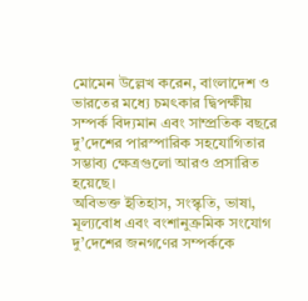মোমেন উল্লেখ করেন, বাংলাদেশ ও ভারতের মধ্যে চমৎকার দ্বিপক্ষীয় সম্পর্ক বিদ্যমান এবং সাম্প্রতিক বছরে দু’দেশের পারস্পারিক সহযোগিতার সম্ভাব্য ক্ষেত্রগুলো আরও প্রসারিত হয়েছে।
অবিভক্ত ইতিহাস, সংস্কৃতি, ভাষা, মূল্যবোধ এবং বংশানুক্রমিক সংযোগ দু’দেশের জনগণের সম্পর্ককে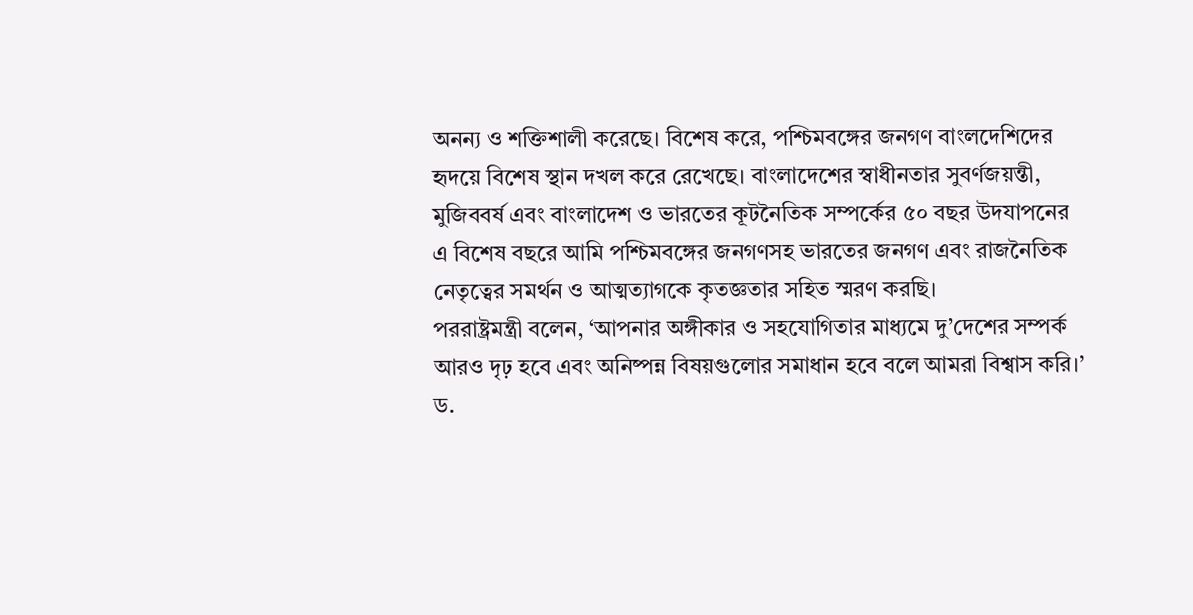অনন্য ও শক্তিশালী করেছে। বিশেষ করে, পশ্চিমবঙ্গের জনগণ বাংলদেশিদের হৃদয়ে বিশেষ স্থান দখল করে রেখেছে। বাংলাদেশের স্বাধীনতার সুবর্ণজয়ন্তী, মুজিববর্ষ এবং বাংলাদেশ ও ভারতের কূটনৈতিক সম্পর্কের ৫০ বছর উদযাপনের এ বিশেষ বছরে আমি পশ্চিমবঙ্গের জনগণসহ ভারতের জনগণ এবং রাজনৈতিক নেতৃত্বের সমর্থন ও আত্মত্যাগকে কৃতজ্ঞতার সহিত স্মরণ করছি।
পররাষ্ট্রমন্ত্রী বলেন, ‘আপনার অঙ্গীকার ও সহযোগিতার মাধ্যমে দু’দেশের সম্পর্ক আরও দৃঢ় হবে এবং অনিষ্পন্ন বিষয়গুলোর সমাধান হবে বলে আমরা বিশ্বাস করি।’
ড.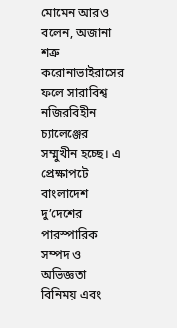মোমেন আরও বলেন, অজানা শত্রু করোনাভাইরাসের ফলে সারাবিশ্ব নজিরবিহীন চ্যালেঞ্জের সম্মুখীন হচ্ছে। এ প্রেক্ষাপটে বাংলাদেশ দু’দেশের পারস্পারিক সম্পদ ও অভিজ্ঞতা বিনিময় এবং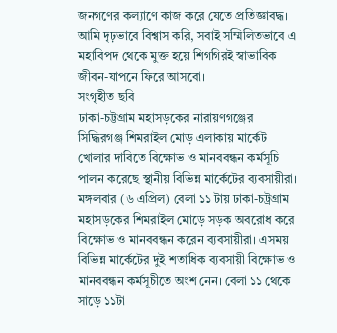জনগণের কল্যাণে কাজ করে যেতে প্রতিজ্ঞাবদ্ধ।
আমি দৃঢ়ভাবে বিশ্বাস করি, সবাই সম্মিলিতভাবে এ মহাবিপদ থেকে মুক্ত হয়ে শিগগিরই স্বাভাবিক জীবন-যাপনে ফিরে আসবো।
সংগৃহীত ছবি
ঢাকা-চট্টগ্রাম মহাসড়কের নারায়ণগঞ্জের সিদ্ধিরগঞ্জ শিমরাইল মোড় এলাকায় মার্কেট খোলার দাবিতে বিক্ষোভ ও মানববন্ধন কর্মসূচি পালন করেছে স্থানীয় বিভিন্ন মার্কেটের ব্যবসায়ীরা।
মঙ্গলবার (৬ এপ্রিল) বেলা ১১ টায় ঢাকা-চট্রগ্রাম মহাসড়কের শিমরাইল মোড়ে সড়ক অবরোধ করে বিক্ষোভ ও মানববন্ধন করেন ব্যবসায়ীরা। এসময় বিভিন্ন মার্কেটের দুই শতাধিক ব্যবসায়ী বিক্ষোভ ও মানববন্ধন কর্মসূচীতে অংশ নেন। বেলা ১১ থেকে সাড়ে ১১টা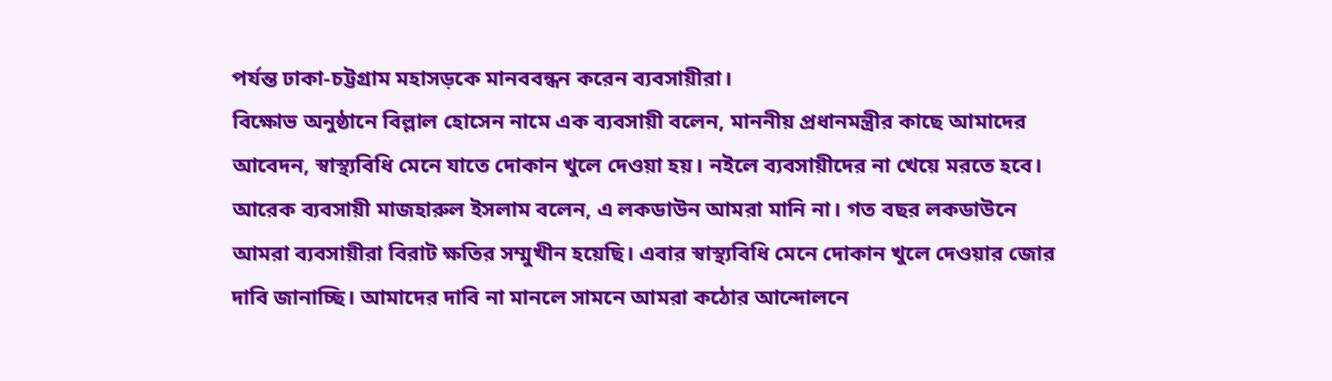পর্যন্ত ঢাকা-চট্টগ্রাম মহাসড়কে মানববন্ধন করেন ব্যবসায়ীরা।
বিক্ষোভ অনুষ্ঠানে বিল্লাল হোসেন নামে এক ব্যবসায়ী বলেন, মাননীয় প্রধানমন্ত্রীর কাছে আমাদের আবেদন, স্বাস্থ্যবিধি মেনে যাতে দোকান খুলে দেওয়া হয়। নইলে ব্যবসায়ীদের না খেয়ে মরতে হবে।
আরেক ব্যবসায়ী মাজহারুল ইসলাম বলেন, এ লকডাউন আমরা মানি না। গত বছর লকডাউনে আমরা ব্যবসায়ীরা বিরাট ক্ষতির সম্মুখীন হয়েছি। এবার স্বাস্থ্যবিধি মেনে দোকান খুলে দেওয়ার জোর দাবি জানাচ্ছি। আমাদের দাবি না মানলে সামনে আমরা কঠোর আন্দোলনে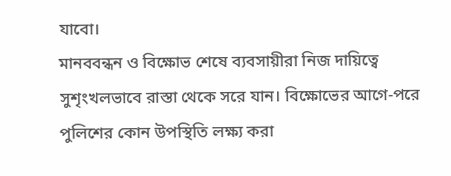যাবো।
মানববন্ধন ও বিক্ষোভ শেষে ব্যবসায়ীরা নিজ দায়িত্বে সুশৃংখলভাবে রাস্তা থেকে সরে যান। বিক্ষোভের আগে-পরে পুলিশের কোন উপস্থিতি লক্ষ্য করা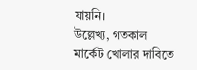যায়নি।
উল্লেখ্য, গতকাল মার্কেট খোলার দাবিতে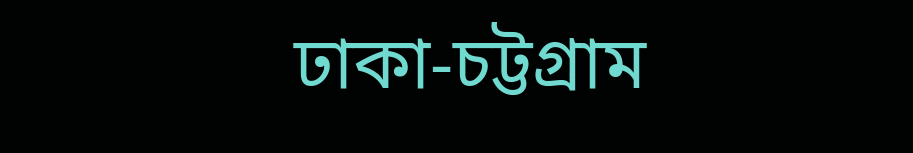ঢাকা-চট্টগ্রাম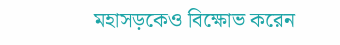মহাসড়কেও বিক্ষোভ করেন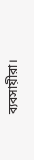ব্যবসায়ীরা।